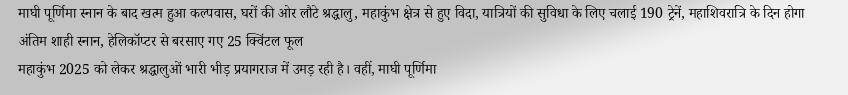माघी पूर्णिमा स्नान के बाद खत्म हुआ कल्पवास, घरों की ओर लौटे श्रद्धालु, महाकुंभ क्षेत्र से हुए विदा, यात्रियों की सुविधा के लिए चलाई 190 ट्रेनें, महाशिवरात्रि के दिन होगा अंतिम शाही स्नान, हेलिकॉप्टर से बरसाए गए 25 क्विंटल फूल
महाकुंभ 2025 को लेकर श्रद्धालुओं भारी भीड़ प्रयागराज में उमड़ रही है। वहीं, माघी पूर्णिमा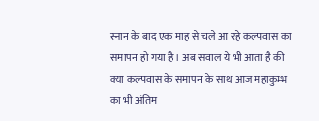स्नान के बाद एक माह से चले आ रहे कल्पवास का समापन हो गया है। अब सवाल ये भी आता है की क्या कल्पवास के समापन के साथ आज महाकुम्भ का भी अंतिम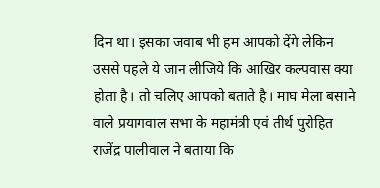दिन था। इसका जवाब भी हम आपको देंगे लेकिन उससे पहले ये जान लीजिये कि आखिर कल्पवास क्या होता है। तो चलिए आपको बताते है। माघ मेला बसाने वाले प्रयागवाल सभा के महामंत्री एवं तीर्थ पुरोहित राजेंद्र पालीवाल ने बताया कि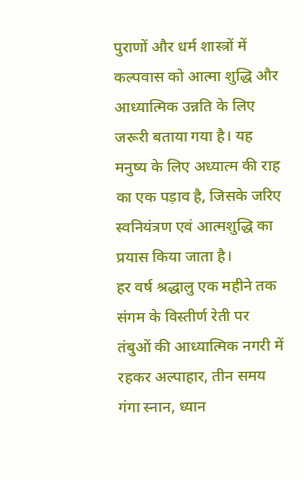पुराणों और धर्म शास्त्रों में कल्पवास को आत्मा शुद्धि और आध्यात्मिक उन्नति के लिए जरूरी बताया गया है। यह मनुष्य के लिए अध्यात्म की राह का एक पड़ाव है, जिसके जरिए स्वनियंत्रण एवं आत्मशुद्धि का प्रयास किया जाता है।
हर वर्ष श्रद्धालु एक महीने तक संगम के विस्तीर्ण रेती पर तंबुओं की आध्यात्मिक नगरी में रहकर अल्पाहार, तीन समय गंगा स्नान, ध्यान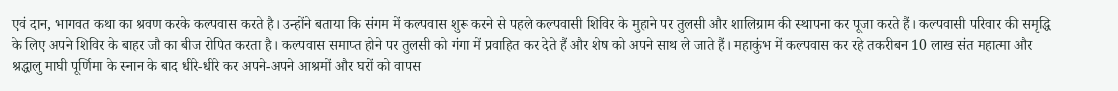एवं दान, भागवत कथा का श्रवण करके कल्पवास करते है। उन्होंने बताया कि संगम में कल्पवास शुरू करने से पहले कल्पवासी शिविर के मुहाने पर तुलसी और शालिग्राम की स्थापना कर पूजा करते हैं। कल्पवासी परिवार की समृद्धि के लिए अपने शिविर के बाहर जौ का बीज रोपित करता है। कल्पवास समाप्त होने पर तुलसी को गंगा में प्रवाहित कर देते हैं और शेष को अपने साथ ले जाते हैं। महाकुंभ में कल्पवास कर रहे तकरीबन 10 लाख संत महात्मा और श्रद्धालु माघी पूर्णिमा के स्नान के बाद धीरे-धीरे कर अपने-अपने आश्रमों और घरों को वापस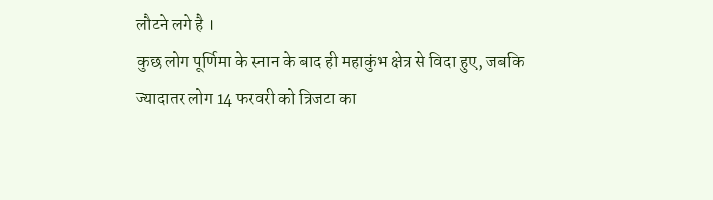लौटने लगे है ।
कुछ लोग पूर्णिमा के स्नान के बाद ही महाकुंभ क्षेत्र से विदा हुए, जबकि ज्यादातर लोग 14 फरवरी को त्रिजटा का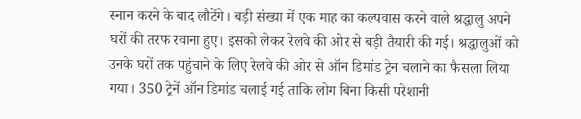स्नान करने के बाद लौटेंगे। बड़ी संख्या में एक माह का कल्पवास करने वाले श्रद्धालु अपने घरों की तरफ रवाना हुए। इसको लेकर रेलवे की ओर से बड़ी तैयारी की गई। श्रद्धालुओं को उनके घरों तक पहुंचाने के लिए रेलवे की ओर से ऑन डिमांड ट्रेन चलाने का फैसला लिया गया। 350 ट्रेनें ऑन डिमांड चलाई गई ताकि लोग बिना किसी परेशानी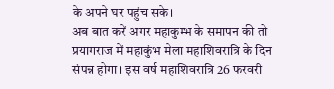के अपने घर पहुंच सके।
अब बात करें अगर महाकुम्भ के समापन की तो प्रयागराज में महाकुंभ मेला महाशिवरात्रि के दिन संपन्न होगा। इस वर्ष महाशिवरात्रि 26 फरवरी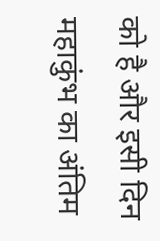को है और इसी दिन महाकुंभ का अंतिम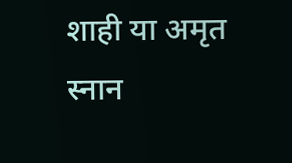शाही या अमृत स्नान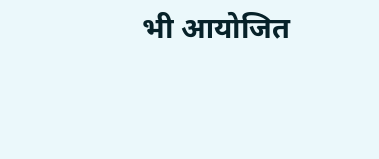भी आयोजित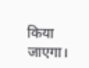किया जाएगा।